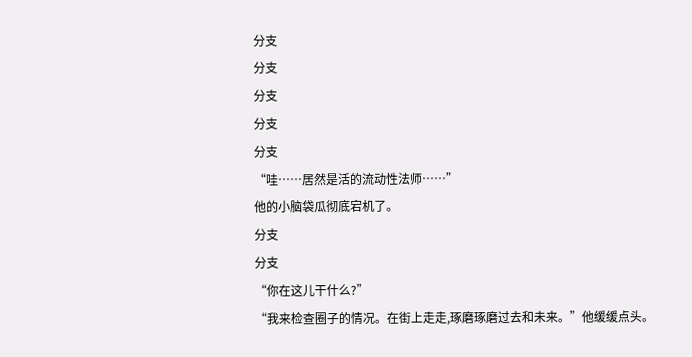分支
分支
分支
分支
分支
“哇……居然是活的流动性法师……”
他的小脑袋瓜彻底宕机了。
分支
分支
“你在这儿干什么?”
“我来检查圈子的情况。在街上走走,琢磨琢磨过去和未来。”他缓缓点头。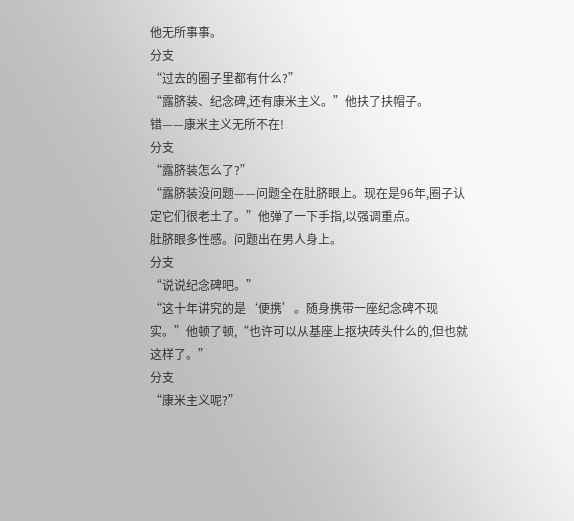他无所事事。
分支
“过去的圈子里都有什么?”
“露脐装、纪念碑,还有康米主义。”他扶了扶帽子。
错——康米主义无所不在!
分支
“露脐装怎么了?”
“露脐装没问题——问题全在肚脐眼上。现在是96年,圈子认定它们很老土了。”他弹了一下手指,以强调重点。
肚脐眼多性感。问题出在男人身上。
分支
“说说纪念碑吧。”
“这十年讲究的是‘便携’。随身携带一座纪念碑不现实。”他顿了顿,“也许可以从基座上抠块砖头什么的,但也就这样了。”
分支
“康米主义呢?”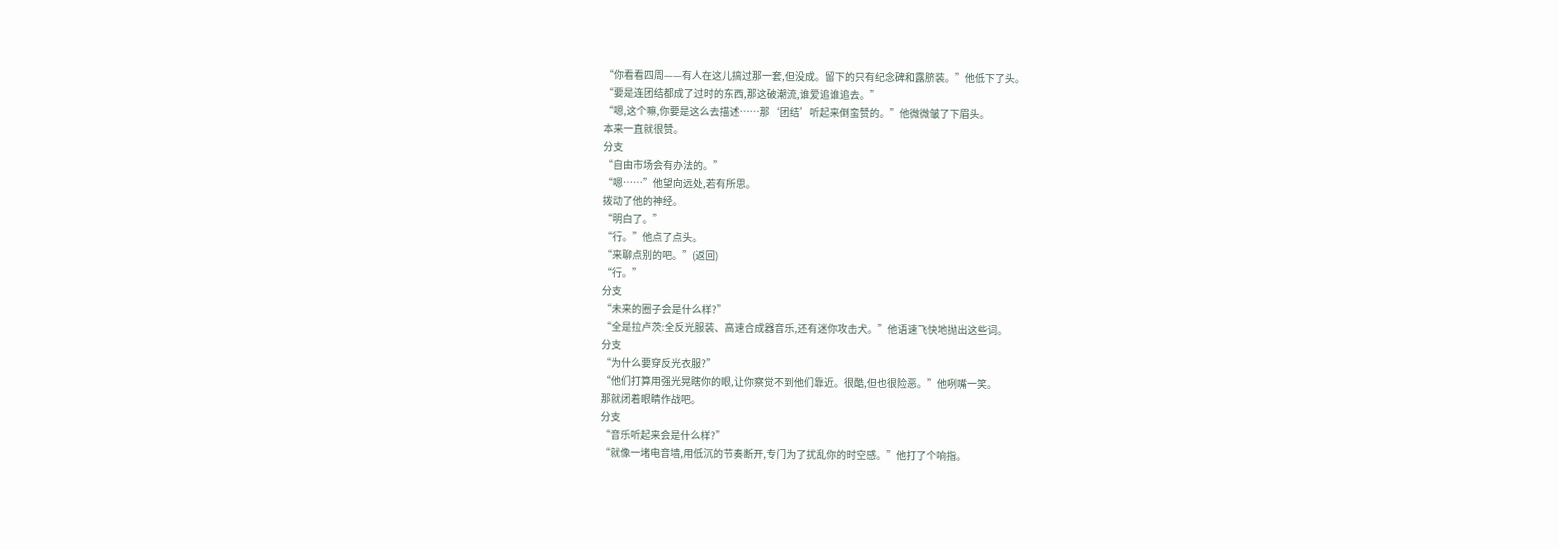“你看看四周——有人在这儿搞过那一套,但没成。留下的只有纪念碑和露脐装。”他低下了头。
“要是连团结都成了过时的东西,那这破潮流,谁爱追谁追去。”
“嗯,这个嘛,你要是这么去描述……那‘团结’听起来倒蛮赞的。”他微微皱了下眉头。
本来一直就很赞。
分支
“自由市场会有办法的。”
“嗯……”他望向远处,若有所思。
拨动了他的神经。
“明白了。”
“行。”他点了点头。
“来聊点别的吧。”(返回)
“行。”
分支
“未来的圈子会是什么样?”
“全是拉卢茨:全反光服装、高速合成器音乐,还有迷你攻击犬。”他语速飞快地抛出这些词。
分支
“为什么要穿反光衣服?”
“他们打算用强光晃瞎你的眼,让你察觉不到他们靠近。很酷,但也很险恶。”他咧嘴一笑。
那就闭着眼睛作战吧。
分支
“音乐听起来会是什么样?”
“就像一堵电音墙,用低沉的节奏断开,专门为了扰乱你的时空感。”他打了个响指。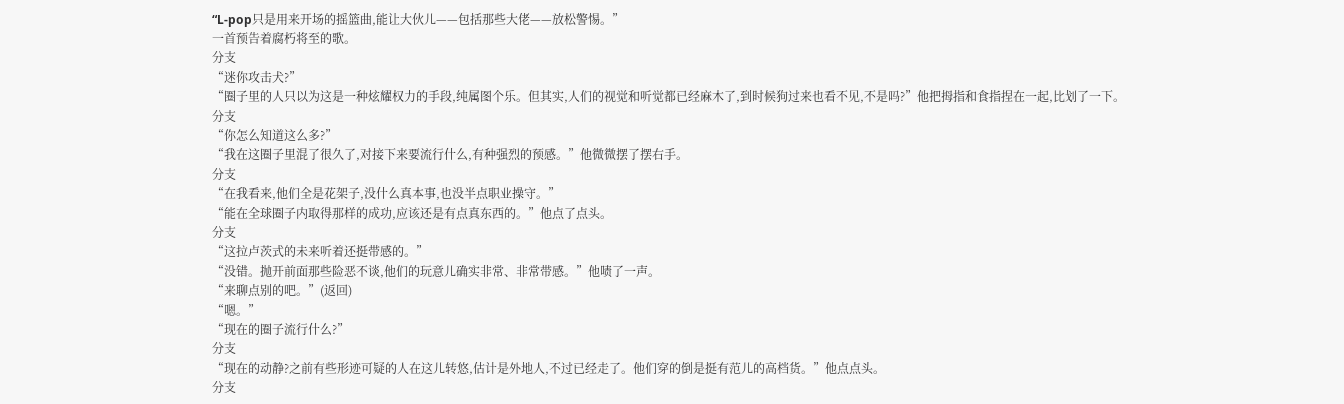“L-pop只是用来开场的摇篮曲,能让大伙儿——包括那些大佬——放松警惕。”
一首预告着腐朽将至的歌。
分支
“迷你攻击犬?”
“圈子里的人只以为这是一种炫耀权力的手段,纯属图个乐。但其实,人们的视觉和听觉都已经麻木了,到时候狗过来也看不见,不是吗?”他把拇指和食指捏在一起,比划了一下。
分支
“你怎么知道这么多?”
“我在这圈子里混了很久了,对接下来要流行什么,有种强烈的预感。”他微微摆了摆右手。
分支
“在我看来,他们全是花架子,没什么真本事,也没半点职业操守。”
“能在全球圈子内取得那样的成功,应该还是有点真东西的。”他点了点头。
分支
“这拉卢茨式的未来听着还挺带感的。”
“没错。抛开前面那些险恶不谈,他们的玩意儿确实非常、非常带感。”他啧了一声。
“来聊点别的吧。”(返回)
“嗯。”
“现在的圈子流行什么?”
分支
“现在的动静?之前有些形迹可疑的人在这儿转悠,估计是外地人,不过已经走了。他们穿的倒是挺有范儿的高档货。”他点点头。
分支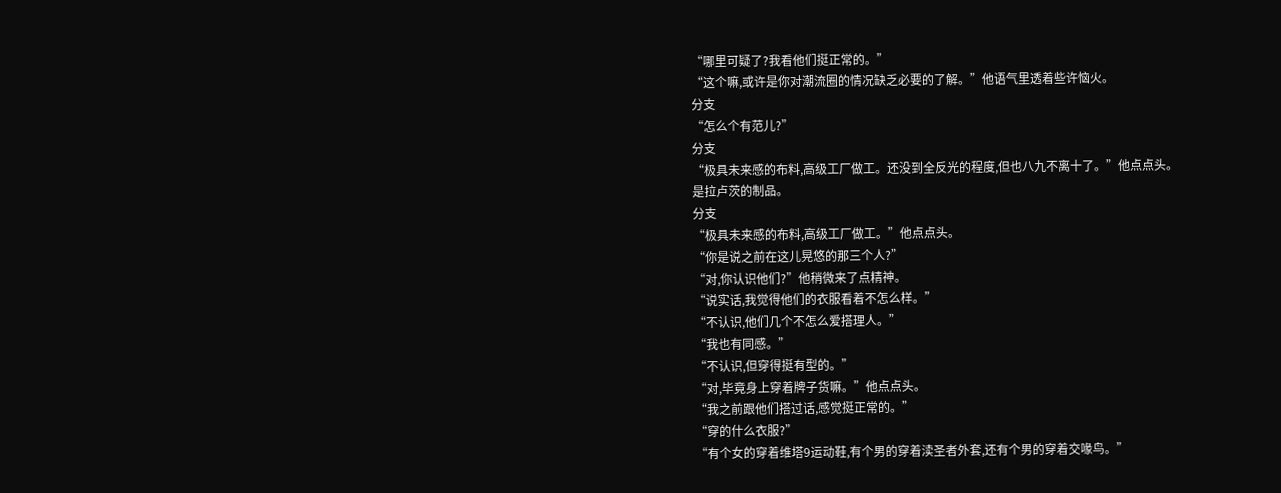“哪里可疑了?我看他们挺正常的。”
“这个嘛,或许是你对潮流圈的情况缺乏必要的了解。”他语气里透着些许恼火。
分支
“怎么个有范儿?”
分支
“极具未来感的布料,高级工厂做工。还没到全反光的程度,但也八九不离十了。”他点点头。
是拉卢茨的制品。
分支
“极具未来感的布料,高级工厂做工。”他点点头。
“你是说之前在这儿晃悠的那三个人?”
“对,你认识他们?”他稍微来了点精神。
“说实话,我觉得他们的衣服看着不怎么样。”
“不认识,他们几个不怎么爱搭理人。”
“我也有同感。”
“不认识,但穿得挺有型的。”
“对,毕竟身上穿着牌子货嘛。”他点点头。
“我之前跟他们搭过话,感觉挺正常的。”
“穿的什么衣服?”
“有个女的穿着维塔9运动鞋,有个男的穿着渎圣者外套,还有个男的穿着交喙鸟。”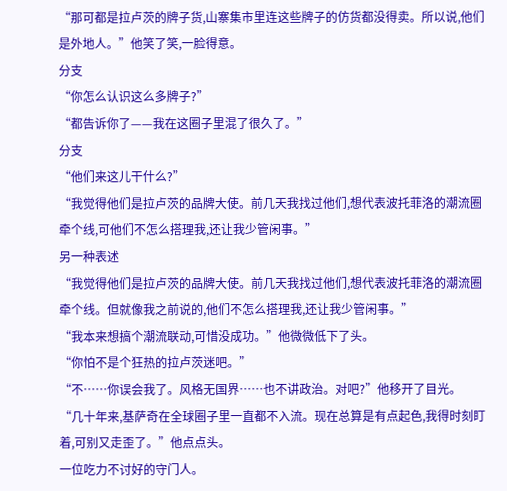“那可都是拉卢茨的牌子货,山寨集市里连这些牌子的仿货都没得卖。所以说,他们是外地人。”他笑了笑,一脸得意。
分支
“你怎么认识这么多牌子?”
“都告诉你了——我在这圈子里混了很久了。”
分支
“他们来这儿干什么?”
“我觉得他们是拉卢茨的品牌大使。前几天我找过他们,想代表波托菲洛的潮流圈牵个线,可他们不怎么搭理我,还让我少管闲事。”
另一种表述
“我觉得他们是拉卢茨的品牌大使。前几天我找过他们,想代表波托菲洛的潮流圈牵个线。但就像我之前说的,他们不怎么搭理我,还让我少管闲事。”
“我本来想搞个潮流联动,可惜没成功。”他微微低下了头。
“你怕不是个狂热的拉卢茨迷吧。”
“不……你误会我了。风格无国界……也不讲政治。对吧?”他移开了目光。
“几十年来,基萨奇在全球圈子里一直都不入流。现在总算是有点起色,我得时刻盯着,可别又走歪了。”他点点头。
一位吃力不讨好的守门人。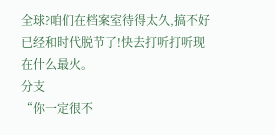全球?咱们在档案室待得太久,搞不好已经和时代脱节了!快去打听打听现在什么最火。
分支
“你一定很不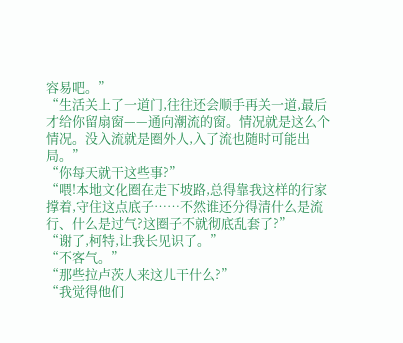容易吧。”
“生活关上了一道门,往往还会顺手再关一道,最后才给你留扇窗——通向潮流的窗。情况就是这么个情况。没入流就是圈外人,入了流也随时可能出局。”
“你每天就干这些事?”
“喂!本地文化圈在走下坡路,总得靠我这样的行家撑着,守住这点底子……不然谁还分得清什么是流行、什么是过气?这圈子不就彻底乱套了?”
“谢了,柯特,让我长见识了。”
“不客气。”
“那些拉卢茨人来这儿干什么?”
“我觉得他们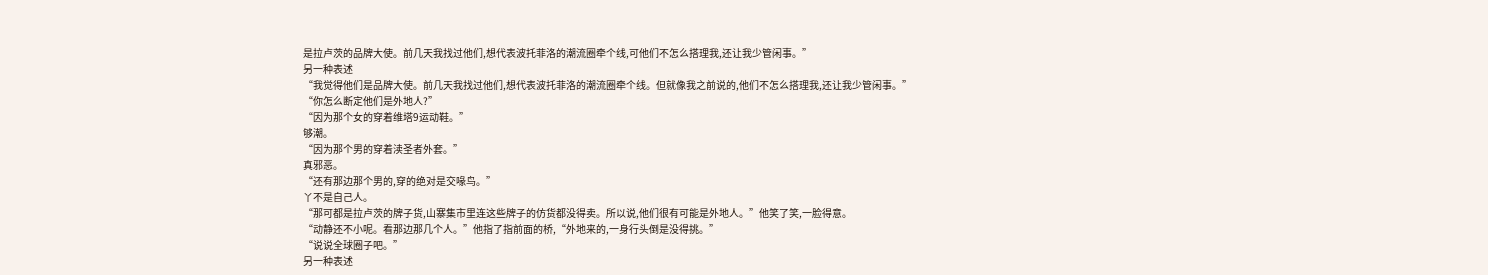是拉卢茨的品牌大使。前几天我找过他们,想代表波托菲洛的潮流圈牵个线,可他们不怎么搭理我,还让我少管闲事。”
另一种表述
“我觉得他们是品牌大使。前几天我找过他们,想代表波托菲洛的潮流圈牵个线。但就像我之前说的,他们不怎么搭理我,还让我少管闲事。”
“你怎么断定他们是外地人?”
“因为那个女的穿着维塔9运动鞋。”
够潮。
“因为那个男的穿着渎圣者外套。”
真邪恶。
“还有那边那个男的,穿的绝对是交喙鸟。”
丫不是自己人。
“那可都是拉卢茨的牌子货,山寨集市里连这些牌子的仿货都没得卖。所以说,他们很有可能是外地人。”他笑了笑,一脸得意。
“动静还不小呢。看那边那几个人。”他指了指前面的桥,“外地来的,一身行头倒是没得挑。”
“说说全球圈子吧。”
另一种表述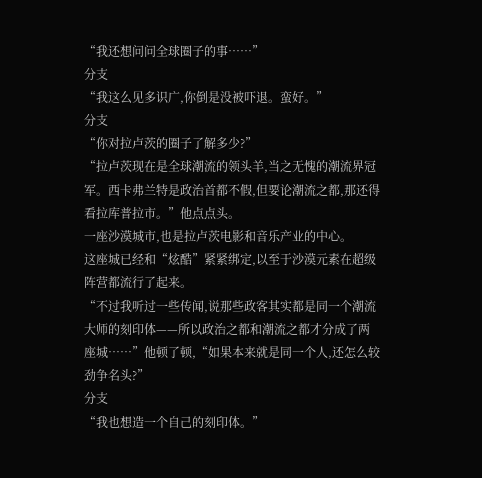“我还想问问全球圈子的事……”
分支
“我这么见多识广,你倒是没被吓退。蛮好。”
分支
“你对拉卢茨的圈子了解多少?”
“拉卢茨现在是全球潮流的领头羊,当之无愧的潮流界冠军。西卡弗兰特是政治首都不假,但要论潮流之都,那还得看拉库普拉市。”他点点头。
一座沙漠城市,也是拉卢茨电影和音乐产业的中心。
这座城已经和“炫酷”紧紧绑定,以至于沙漠元素在超级阵营都流行了起来。
“不过我听过一些传闻,说那些政客其实都是同一个潮流大师的刻印体——所以政治之都和潮流之都才分成了两座城……”他顿了顿,“如果本来就是同一个人,还怎么较劲争名头?”
分支
“我也想造一个自己的刻印体。”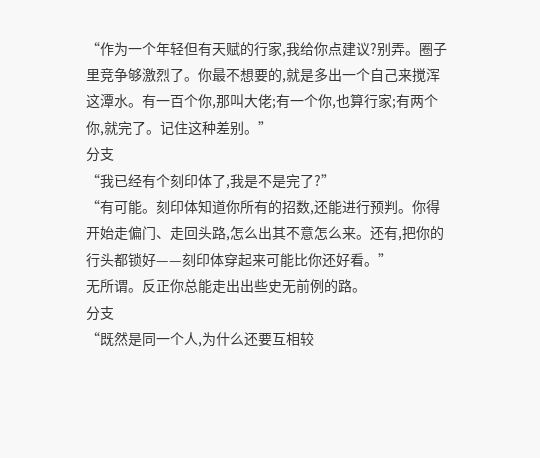“作为一个年轻但有天赋的行家,我给你点建议?别弄。圈子里竞争够激烈了。你最不想要的,就是多出一个自己来搅浑这潭水。有一百个你,那叫大佬;有一个你,也算行家;有两个你,就完了。记住这种差别。”
分支
“我已经有个刻印体了,我是不是完了?”
“有可能。刻印体知道你所有的招数,还能进行预判。你得开始走偏门、走回头路,怎么出其不意怎么来。还有,把你的行头都锁好——刻印体穿起来可能比你还好看。”
无所谓。反正你总能走出出些史无前例的路。
分支
“既然是同一个人,为什么还要互相较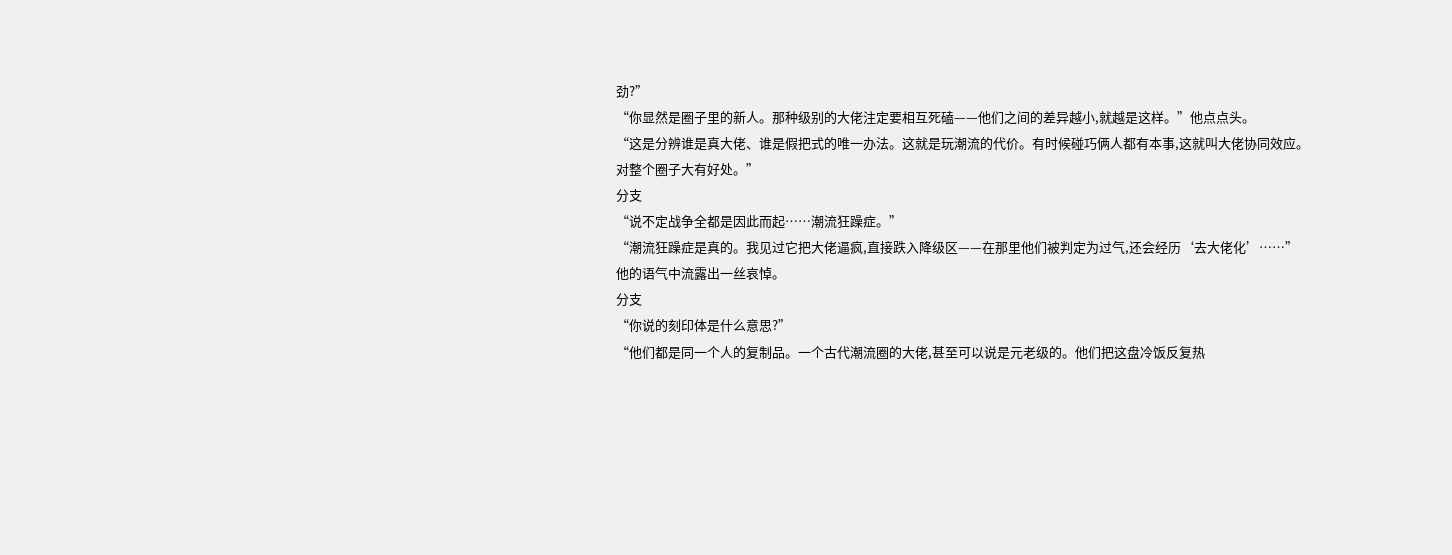劲?”
“你显然是圈子里的新人。那种级别的大佬注定要相互死磕——他们之间的差异越小,就越是这样。”他点点头。
“这是分辨谁是真大佬、谁是假把式的唯一办法。这就是玩潮流的代价。有时候碰巧俩人都有本事,这就叫大佬协同效应。对整个圈子大有好处。”
分支
“说不定战争全都是因此而起……潮流狂躁症。”
“潮流狂躁症是真的。我见过它把大佬逼疯,直接跌入降级区——在那里他们被判定为过气,还会经历‘去大佬化’……”
他的语气中流露出一丝哀悼。
分支
“你说的刻印体是什么意思?”
“他们都是同一个人的复制品。一个古代潮流圈的大佬,甚至可以说是元老级的。他们把这盘冷饭反复热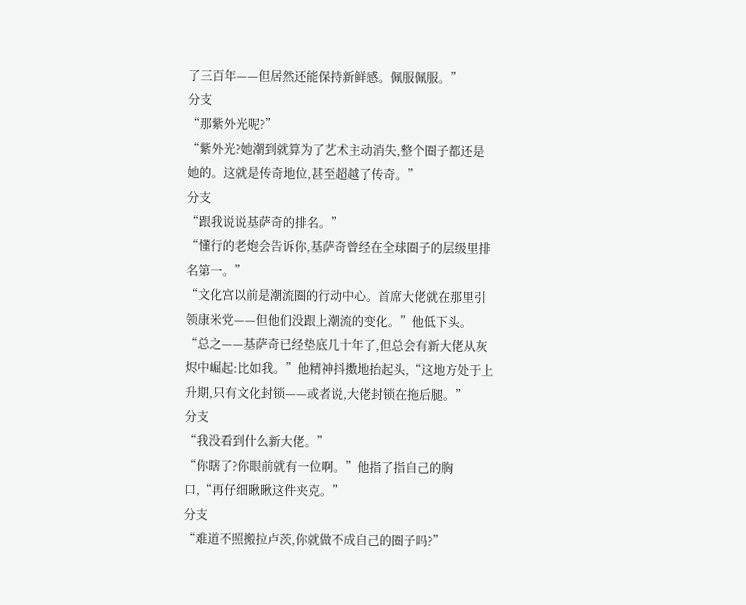了三百年——但居然还能保持新鲜感。佩服佩服。”
分支
“那紫外光呢?”
“紫外光?她潮到就算为了艺术主动消失,整个圈子都还是她的。这就是传奇地位,甚至超越了传奇。”
分支
“跟我说说基萨奇的排名。”
“懂行的老炮会告诉你,基萨奇曾经在全球圈子的层级里排名第一。”
“文化宫以前是潮流圈的行动中心。首席大佬就在那里引领康米党——但他们没跟上潮流的变化。”他低下头。
“总之——基萨奇已经垫底几十年了,但总会有新大佬从灰烬中崛起:比如我。”他精神抖擞地抬起头,“这地方处于上升期,只有文化封锁——或者说,大佬封锁在拖后腿。”
分支
“我没看到什么新大佬。”
“你瞎了?你眼前就有一位啊。”他指了指自己的胸口,“再仔细瞅瞅这件夹克。”
分支
“难道不照搬拉卢茨,你就做不成自己的圈子吗?”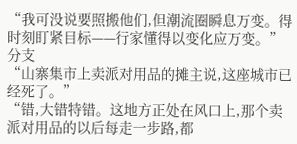“我可没说要照搬他们,但潮流圈瞬息万变。得时刻盯紧目标——行家懂得以变化应万变。”
分支
“山寨集市上卖派对用品的摊主说,这座城市已经死了。”
“错,大错特错。这地方正处在风口上,那个卖派对用品的以后每走一步路,都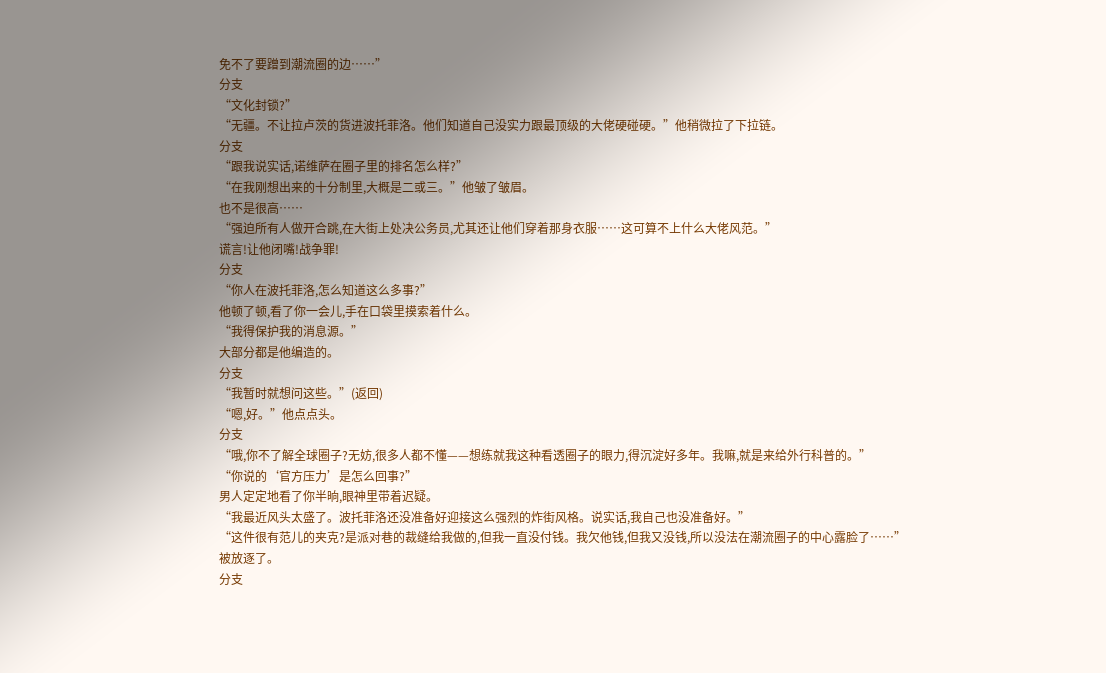免不了要蹭到潮流圈的边……”
分支
“文化封锁?”
“无疆。不让拉卢茨的货进波托菲洛。他们知道自己没实力跟最顶级的大佬硬碰硬。”他稍微拉了下拉链。
分支
“跟我说实话,诺维萨在圈子里的排名怎么样?”
“在我刚想出来的十分制里,大概是二或三。”他皱了皱眉。
也不是很高……
“强迫所有人做开合跳,在大街上处决公务员,尤其还让他们穿着那身衣服……这可算不上什么大佬风范。”
谎言!让他闭嘴!战争罪!
分支
“你人在波托菲洛,怎么知道这么多事?”
他顿了顿,看了你一会儿,手在口袋里摸索着什么。
“我得保护我的消息源。”
大部分都是他编造的。
分支
“我暂时就想问这些。”(返回)
“嗯,好。”他点点头。
分支
“哦,你不了解全球圈子?无妨,很多人都不懂——想练就我这种看透圈子的眼力,得沉淀好多年。我嘛,就是来给外行科普的。”
“你说的‘官方压力’是怎么回事?”
男人定定地看了你半晌,眼神里带着迟疑。
“我最近风头太盛了。波托菲洛还没准备好迎接这么强烈的炸街风格。说实话,我自己也没准备好。”
“这件很有范儿的夹克?是派对巷的裁缝给我做的,但我一直没付钱。我欠他钱,但我又没钱,所以没法在潮流圈子的中心露脸了……”
被放逐了。
分支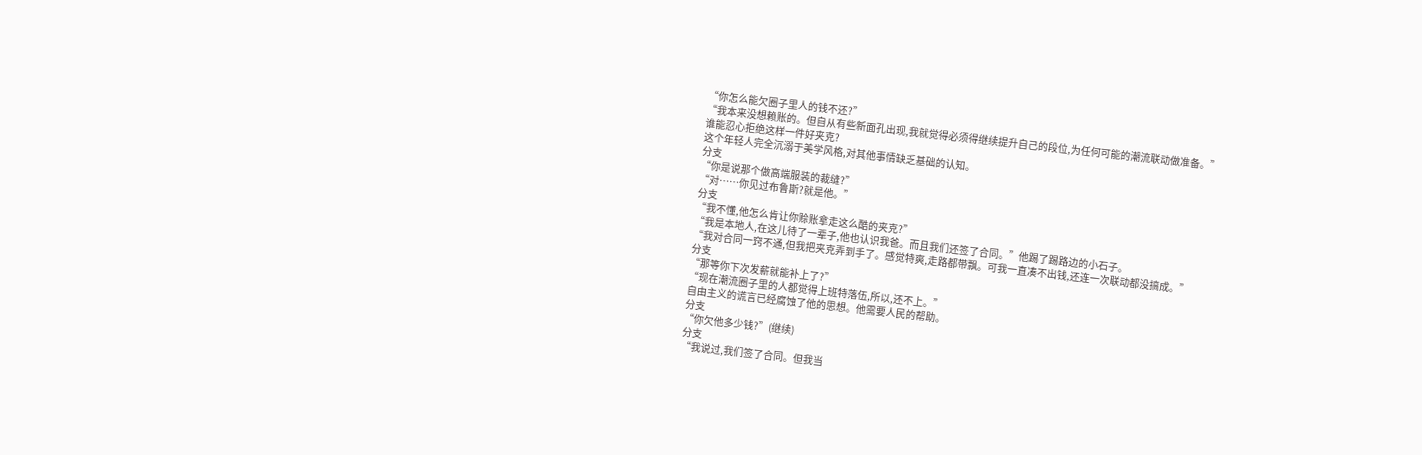“你怎么能欠圈子里人的钱不还?”
“我本来没想赖账的。但自从有些新面孔出现,我就觉得必须得继续提升自己的段位,为任何可能的潮流联动做准备。”
谁能忍心拒绝这样一件好夹克?
这个年轻人完全沉溺于美学风格,对其他事情缺乏基础的认知。
分支
“你是说那个做高端服装的裁缝?”
“对……你见过布鲁斯?就是他。”
分支
“我不懂,他怎么肯让你赊账拿走这么酷的夹克?”
“我是本地人,在这儿待了一辈子,他也认识我爸。而且我们还签了合同。”他踢了踢路边的小石子。
“我对合同一窍不通,但我把夹克弄到手了。感觉特爽,走路都带飘。可我一直凑不出钱,还连一次联动都没搞成。”
分支
“那等你下次发薪就能补上了?”
“现在潮流圈子里的人都觉得上班特落伍,所以,还不上。”
自由主义的谎言已经腐蚀了他的思想。他需要人民的帮助。
分支
“你欠他多少钱?”(继续)
分支
“我说过,我们签了合同。但我当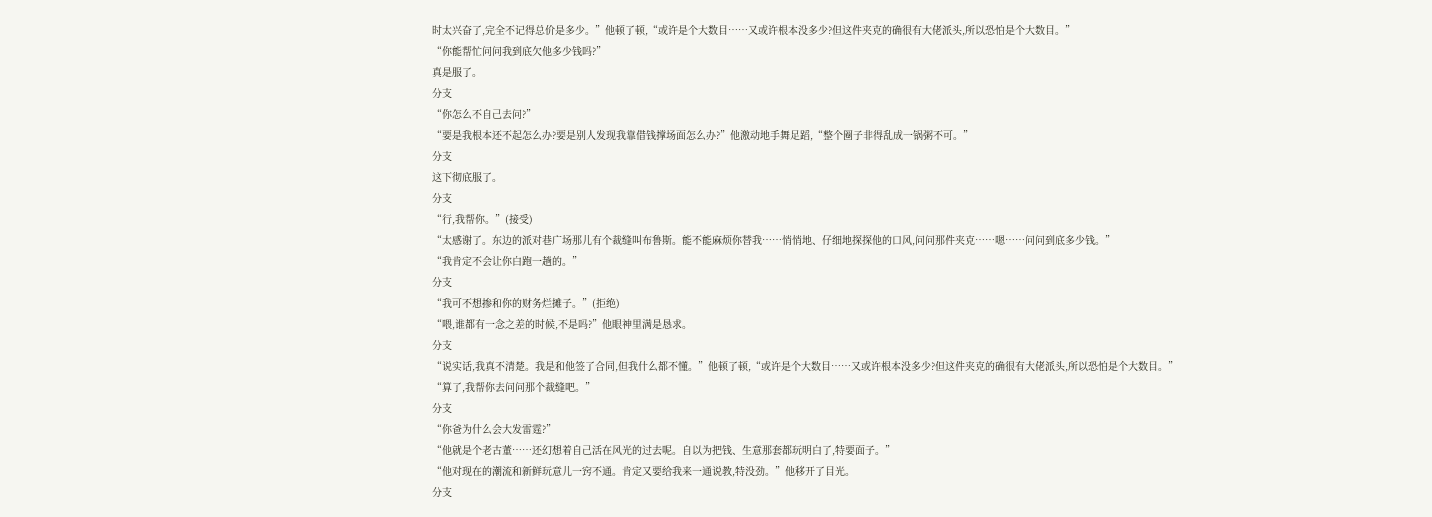时太兴奋了,完全不记得总价是多少。”他顿了顿,“或许是个大数目……又或许根本没多少?但这件夹克的确很有大佬派头,所以恐怕是个大数目。”
“你能帮忙问问我到底欠他多少钱吗?”
真是服了。
分支
“你怎么不自己去问?”
“要是我根本还不起怎么办?要是别人发现我靠借钱撑场面怎么办?”他激动地手舞足蹈,“整个圈子非得乱成一锅粥不可。”
分支
这下彻底服了。
分支
“行,我帮你。”(接受)
“太感谢了。东边的派对巷广场那儿有个裁缝叫布鲁斯。能不能麻烦你替我……悄悄地、仔细地探探他的口风,问问那件夹克……嗯……问问到底多少钱。”
“我肯定不会让你白跑一趟的。”
分支
“我可不想掺和你的财务烂摊子。”(拒绝)
“喂,谁都有一念之差的时候,不是吗?”他眼神里满是恳求。
分支
“说实话,我真不清楚。我是和他签了合同,但我什么都不懂。”他顿了顿,“或许是个大数目……又或许根本没多少?但这件夹克的确很有大佬派头,所以恐怕是个大数目。”
“算了,我帮你去问问那个裁缝吧。”
分支
“你爸为什么会大发雷霆?”
“他就是个老古董……还幻想着自己活在风光的过去呢。自以为把钱、生意那套都玩明白了,特要面子。”
“他对现在的潮流和新鲜玩意儿一窍不通。肯定又要给我来一通说教,特没劲。”他移开了目光。
分支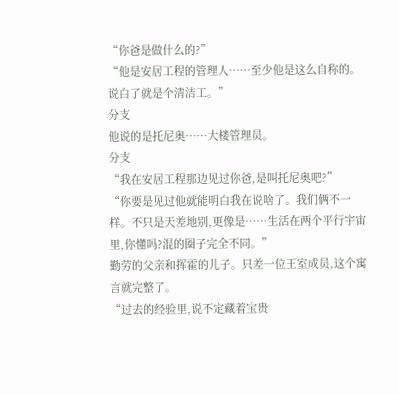“你爸是做什么的?”
“他是安居工程的管理人……至少他是这么自称的。说白了就是个清洁工。”
分支
他说的是托尼奥……大楼管理员。
分支
“我在安居工程那边见过你爸,是叫托尼奥吧?”
“你要是见过他就能明白我在说啥了。我们俩不一样。不只是天差地别,更像是……生活在两个平行宇宙里,你懂吗?混的圈子完全不同。”
勤劳的父亲和挥霍的儿子。只差一位王室成员,这个寓言就完整了。
“过去的经验里,说不定藏着宝贵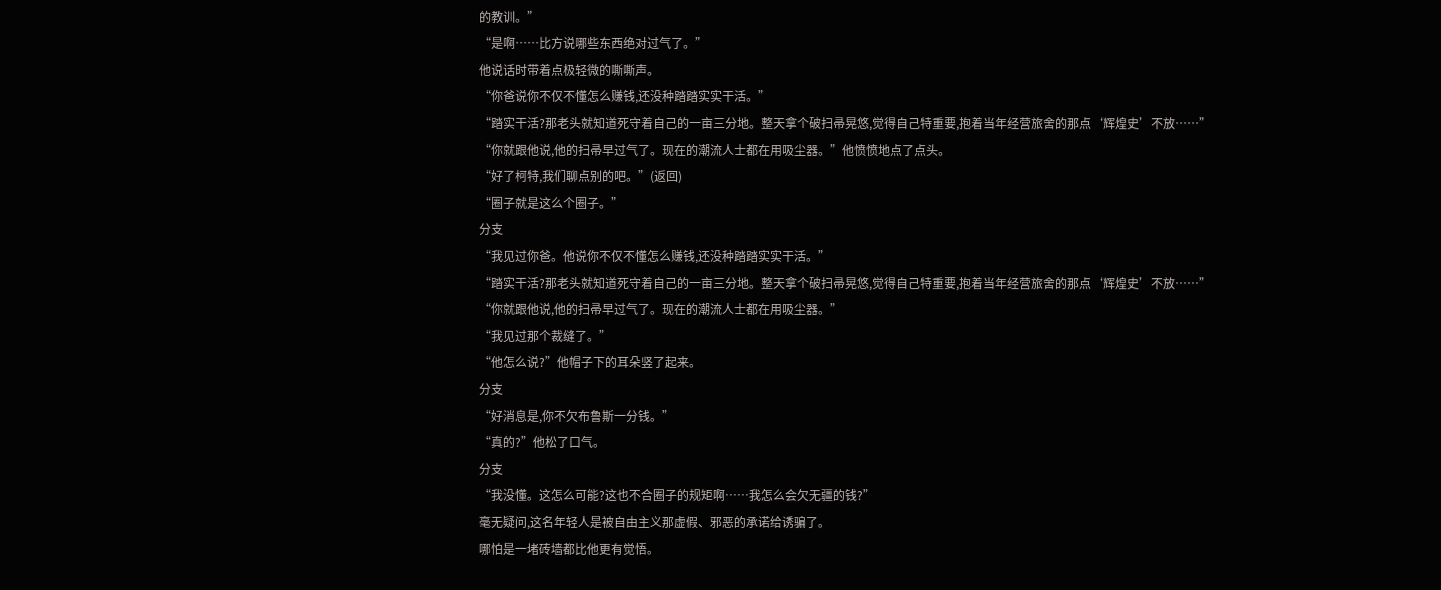的教训。”
“是啊……比方说哪些东西绝对过气了。”
他说话时带着点极轻微的嘶嘶声。
“你爸说你不仅不懂怎么赚钱,还没种踏踏实实干活。”
“踏实干活?那老头就知道死守着自己的一亩三分地。整天拿个破扫帚晃悠,觉得自己特重要,抱着当年经营旅舍的那点‘辉煌史’不放……”
“你就跟他说,他的扫帚早过气了。现在的潮流人士都在用吸尘器。”他愤愤地点了点头。
“好了柯特,我们聊点别的吧。”(返回)
“圈子就是这么个圈子。”
分支
“我见过你爸。他说你不仅不懂怎么赚钱,还没种踏踏实实干活。”
“踏实干活?那老头就知道死守着自己的一亩三分地。整天拿个破扫帚晃悠,觉得自己特重要,抱着当年经营旅舍的那点‘辉煌史’不放……”
“你就跟他说,他的扫帚早过气了。现在的潮流人士都在用吸尘器。”
“我见过那个裁缝了。”
“他怎么说?”他帽子下的耳朵竖了起来。
分支
“好消息是,你不欠布鲁斯一分钱。”
“真的?”他松了口气。
分支
“我没懂。这怎么可能?这也不合圈子的规矩啊……我怎么会欠无疆的钱?”
毫无疑问,这名年轻人是被自由主义那虚假、邪恶的承诺给诱骗了。
哪怕是一堵砖墙都比他更有觉悟。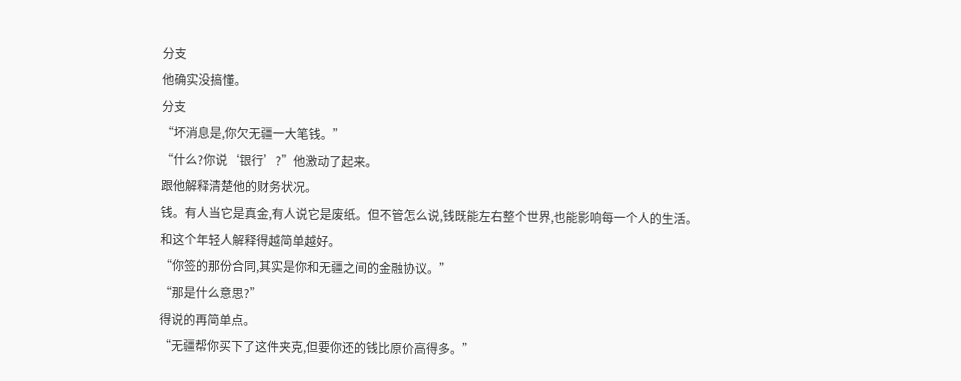分支
他确实没搞懂。
分支
“坏消息是,你欠无疆一大笔钱。”
“什么?你说‘银行’?”他激动了起来。
跟他解释清楚他的财务状况。
钱。有人当它是真金,有人说它是废纸。但不管怎么说,钱既能左右整个世界,也能影响每一个人的生活。
和这个年轻人解释得越简单越好。
“你签的那份合同,其实是你和无疆之间的金融协议。”
“那是什么意思?”
得说的再简单点。
“无疆帮你买下了这件夹克,但要你还的钱比原价高得多。”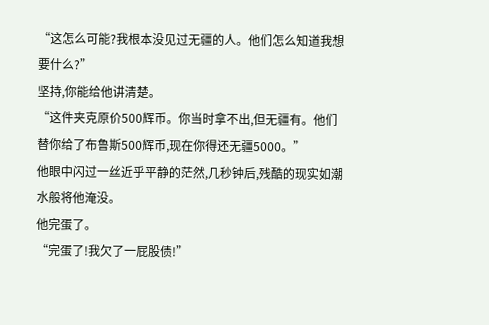“这怎么可能?我根本没见过无疆的人。他们怎么知道我想要什么?”
坚持,你能给他讲清楚。
“这件夹克原价500辉币。你当时拿不出,但无疆有。他们替你给了布鲁斯500辉币,现在你得还无疆5000。”
他眼中闪过一丝近乎平静的茫然,几秒钟后,残酷的现实如潮水般将他淹没。
他完蛋了。
“完蛋了!我欠了一屁股债!”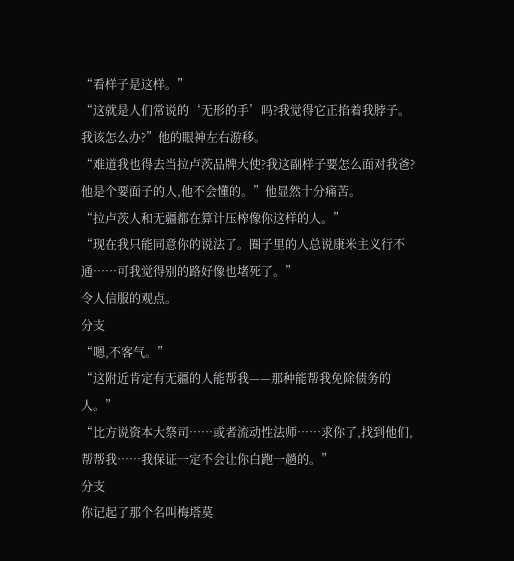“看样子是这样。”
“这就是人们常说的‘无形的手’吗?我觉得它正掐着我脖子。我该怎么办?”他的眼神左右游移。
“难道我也得去当拉卢茨品牌大使?我这副样子要怎么面对我爸?他是个要面子的人,他不会懂的。”他显然十分痛苦。
“拉卢茨人和无疆都在算计压榨像你这样的人。”
“现在我只能同意你的说法了。圈子里的人总说康米主义行不通……可我觉得别的路好像也堵死了。”
令人信服的观点。
分支
“嗯,不客气。”
“这附近肯定有无疆的人能帮我——那种能帮我免除债务的人。”
“比方说资本大祭司……或者流动性法师……求你了,找到他们,帮帮我……我保证一定不会让你白跑一趟的。”
分支
你记起了那个名叫梅塔莫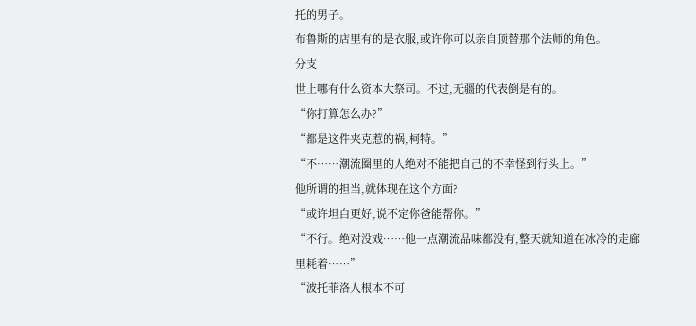托的男子。
布鲁斯的店里有的是衣服,或许你可以亲自顶替那个法师的角色。
分支
世上哪有什么资本大祭司。不过,无疆的代表倒是有的。
“你打算怎么办?”
“都是这件夹克惹的祸,柯特。”
“不……潮流圈里的人绝对不能把自己的不幸怪到行头上。”
他所谓的担当,就体现在这个方面?
“或许坦白更好,说不定你爸能帮你。”
“不行。绝对没戏……他一点潮流品味都没有,整天就知道在冰冷的走廊里耗着……”
“波托菲洛人根本不可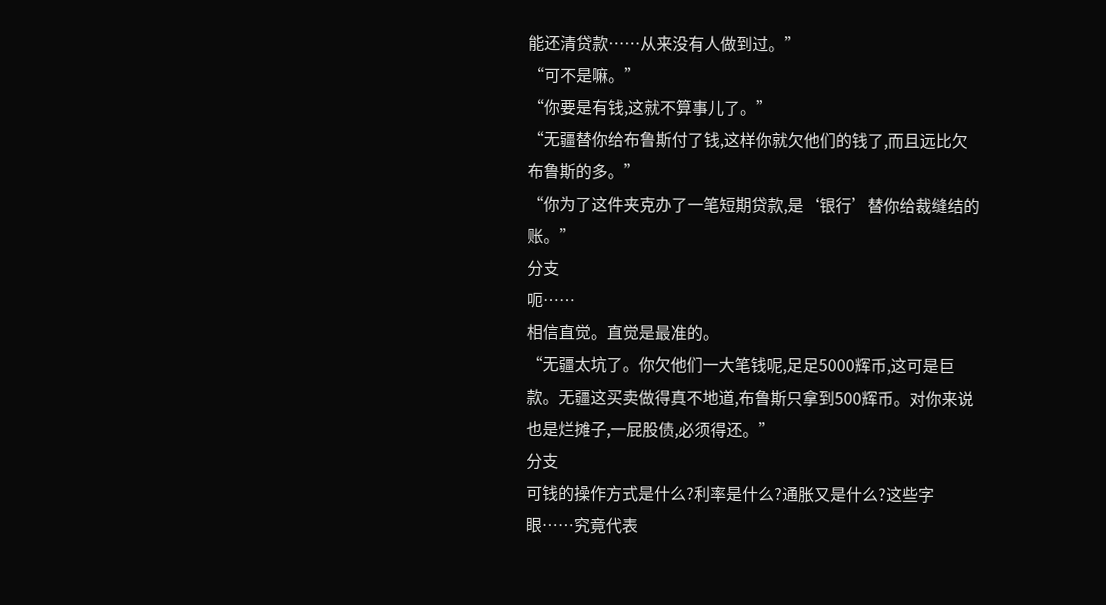能还清贷款……从来没有人做到过。”
“可不是嘛。”
“你要是有钱,这就不算事儿了。”
“无疆替你给布鲁斯付了钱,这样你就欠他们的钱了,而且远比欠布鲁斯的多。”
“你为了这件夹克办了一笔短期贷款,是‘银行’替你给裁缝结的账。”
分支
呃……
相信直觉。直觉是最准的。
“无疆太坑了。你欠他们一大笔钱呢,足足5000辉币,这可是巨款。无疆这买卖做得真不地道,布鲁斯只拿到500辉币。对你来说也是烂摊子,一屁股债,必须得还。”
分支
可钱的操作方式是什么?利率是什么?通胀又是什么?这些字眼……究竟代表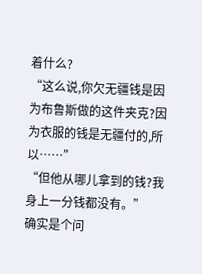着什么?
“这么说,你欠无疆钱是因为布鲁斯做的这件夹克?因为衣服的钱是无疆付的,所以……”
“但他从哪儿拿到的钱?我身上一分钱都没有。”
确实是个问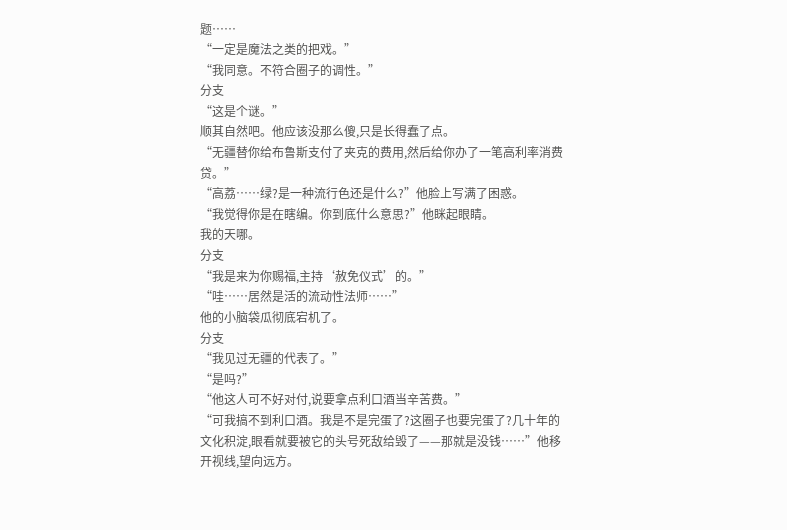题……
“一定是魔法之类的把戏。”
“我同意。不符合圈子的调性。”
分支
“这是个谜。”
顺其自然吧。他应该没那么傻,只是长得蠢了点。
“无疆替你给布鲁斯支付了夹克的费用,然后给你办了一笔高利率消费贷。”
“高荔……绿?是一种流行色还是什么?”他脸上写满了困惑。
“我觉得你是在瞎编。你到底什么意思?”他眯起眼睛。
我的天哪。
分支
“我是来为你赐福,主持‘赦免仪式’的。”
“哇……居然是活的流动性法师……”
他的小脑袋瓜彻底宕机了。
分支
“我见过无疆的代表了。”
“是吗?”
“他这人可不好对付,说要拿点利口酒当辛苦费。”
“可我搞不到利口酒。我是不是完蛋了?这圈子也要完蛋了?几十年的文化积淀,眼看就要被它的头号死敌给毁了——那就是没钱……”他移开视线,望向远方。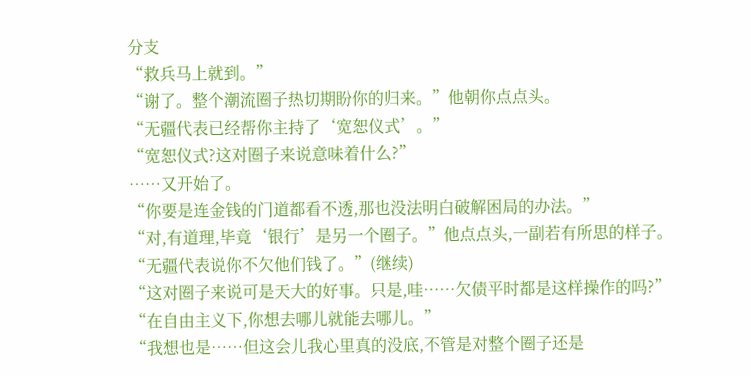分支
“救兵马上就到。”
“谢了。整个潮流圈子热切期盼你的归来。”他朝你点点头。
“无疆代表已经帮你主持了‘宽恕仪式’。”
“宽恕仪式?这对圈子来说意味着什么?”
……又开始了。
“你要是连金钱的门道都看不透,那也没法明白破解困局的办法。”
“对,有道理,毕竟‘银行’是另一个圈子。”他点点头,一副若有所思的样子。
“无疆代表说你不欠他们钱了。”(继续)
“这对圈子来说可是天大的好事。只是,哇……欠债平时都是这样操作的吗?”
“在自由主义下,你想去哪儿就能去哪儿。”
“我想也是……但这会儿我心里真的没底,不管是对整个圈子还是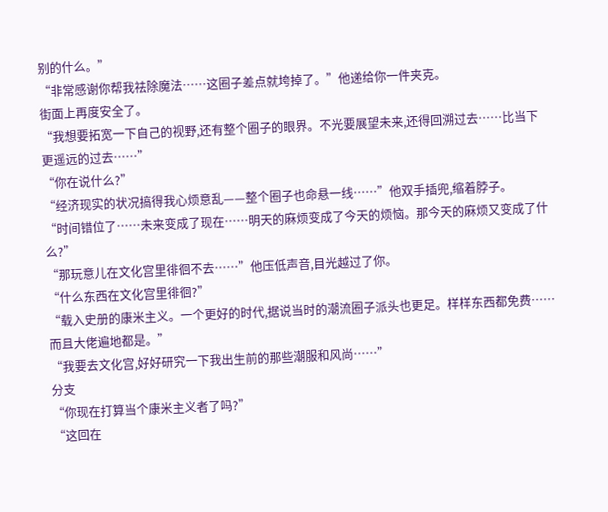别的什么。”
“非常感谢你帮我祛除魔法……这圈子差点就垮掉了。”他递给你一件夹克。
街面上再度安全了。
“我想要拓宽一下自己的视野,还有整个圈子的眼界。不光要展望未来,还得回溯过去……比当下更遥远的过去……”
“你在说什么?”
“经济现实的状况搞得我心烦意乱——整个圈子也命悬一线……”他双手插兜,缩着脖子。
“时间错位了……未来变成了现在……明天的麻烦变成了今天的烦恼。那今天的麻烦又变成了什么?”
“那玩意儿在文化宫里徘徊不去……”他压低声音,目光越过了你。
“什么东西在文化宫里徘徊?”
“载入史册的康米主义。一个更好的时代,据说当时的潮流圈子派头也更足。样样东西都免费……而且大佬遍地都是。”
“我要去文化宫,好好研究一下我出生前的那些潮服和风尚……”
分支
“你现在打算当个康米主义者了吗?”
“这回在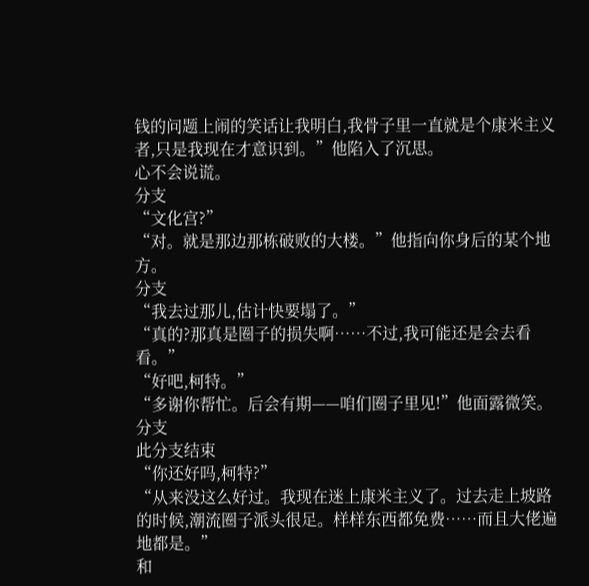钱的问题上闹的笑话让我明白,我骨子里一直就是个康米主义者,只是我现在才意识到。”他陷入了沉思。
心不会说谎。
分支
“文化宫?”
“对。就是那边那栋破败的大楼。”他指向你身后的某个地方。
分支
“我去过那儿,估计快要塌了。”
“真的?那真是圈子的损失啊……不过,我可能还是会去看看。”
“好吧,柯特。”
“多谢你帮忙。后会有期——咱们圈子里见!”他面露微笑。
分支
此分支结束
“你还好吗,柯特?”
“从来没这么好过。我现在迷上康米主义了。过去走上坡路的时候,潮流圈子派头很足。样样东西都免费……而且大佬遍地都是。”
和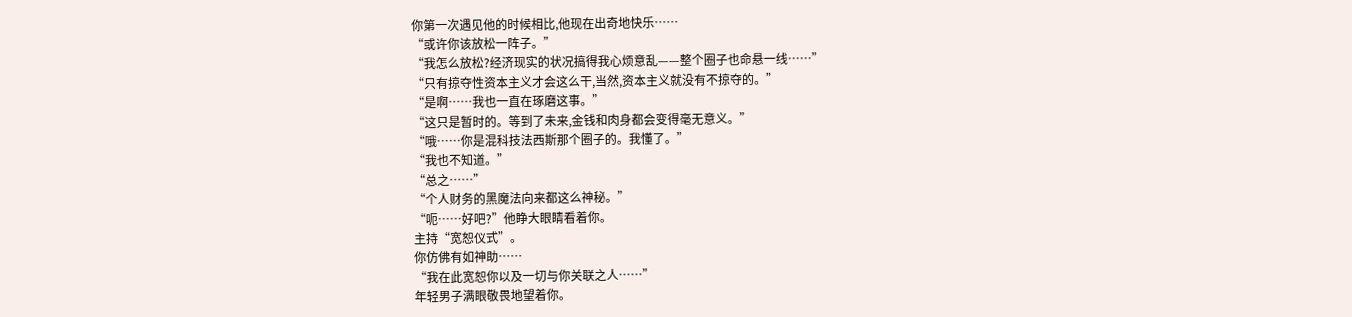你第一次遇见他的时候相比,他现在出奇地快乐……
“或许你该放松一阵子。”
“我怎么放松?经济现实的状况搞得我心烦意乱——整个圈子也命悬一线……”
“只有掠夺性资本主义才会这么干,当然,资本主义就没有不掠夺的。”
“是啊……我也一直在琢磨这事。”
“这只是暂时的。等到了未来,金钱和肉身都会变得毫无意义。”
“哦……你是混科技法西斯那个圈子的。我懂了。”
“我也不知道。”
“总之……”
“个人财务的黑魔法向来都这么神秘。”
“呃……好吧?”他睁大眼睛看着你。
主持“宽恕仪式”。
你仿佛有如神助……
“我在此宽恕你以及一切与你关联之人……”
年轻男子满眼敬畏地望着你。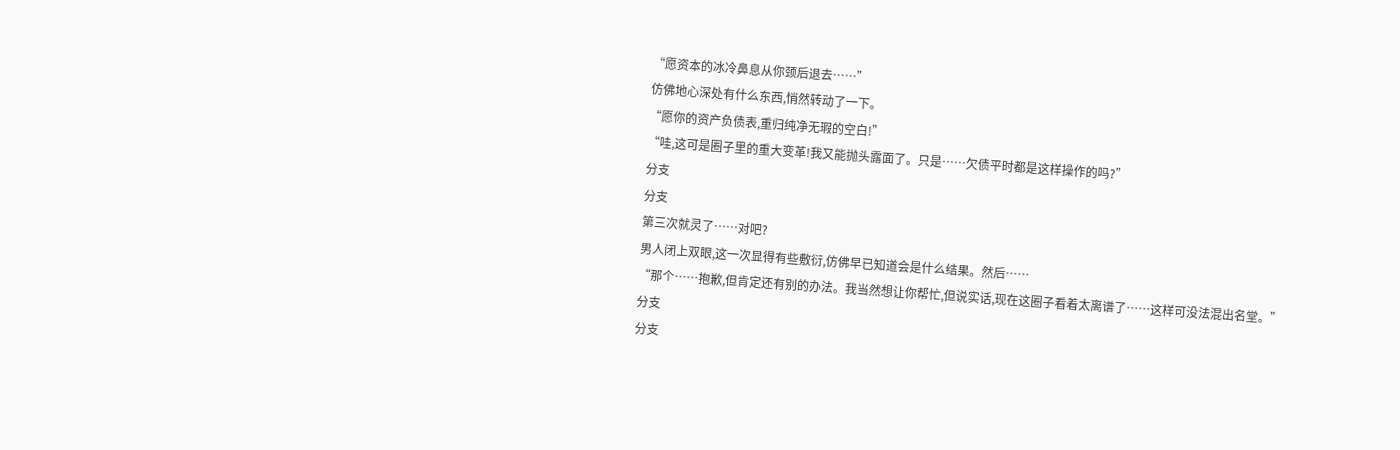“愿资本的冰冷鼻息从你颈后退去……”
仿佛地心深处有什么东西,悄然转动了一下。
“愿你的资产负债表,重归纯净无瑕的空白!”
“哇,这可是圈子里的重大变革!我又能抛头露面了。只是……欠债平时都是这样操作的吗?”
分支
分支
第三次就灵了……对吧?
男人闭上双眼,这一次显得有些敷衍,仿佛早已知道会是什么结果。然后……
“那个……抱歉,但肯定还有别的办法。我当然想让你帮忙,但说实话,现在这圈子看着太离谱了……这样可没法混出名堂。”
分支
分支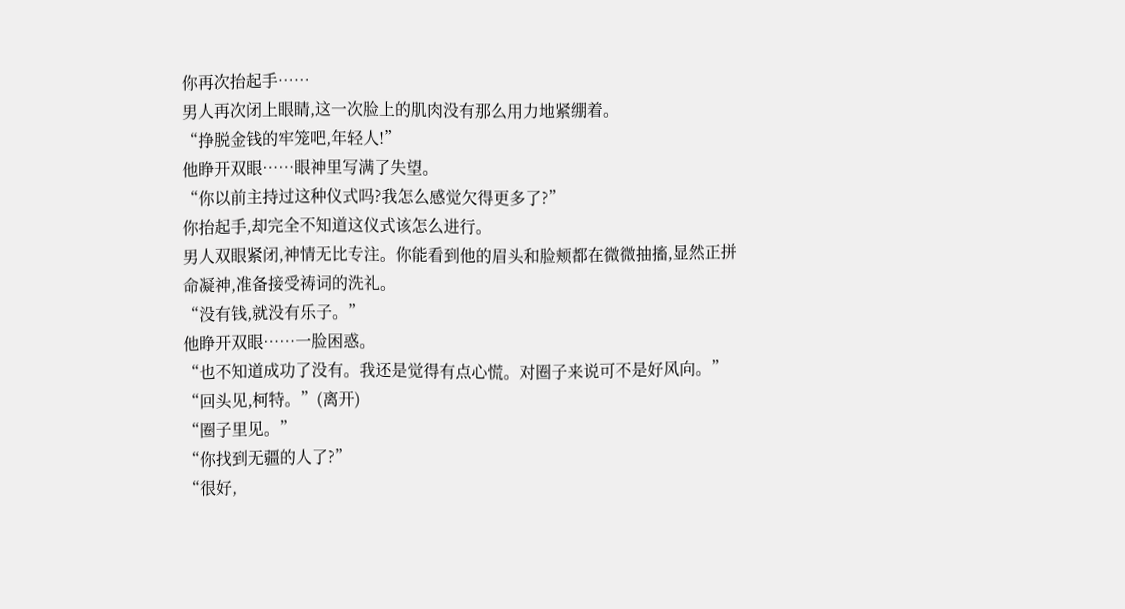你再次抬起手……
男人再次闭上眼睛,这一次脸上的肌肉没有那么用力地紧绷着。
“挣脱金钱的牢笼吧,年轻人!”
他睁开双眼……眼神里写满了失望。
“你以前主持过这种仪式吗?我怎么感觉欠得更多了?”
你抬起手,却完全不知道这仪式该怎么进行。
男人双眼紧闭,神情无比专注。你能看到他的眉头和脸颊都在微微抽搐,显然正拼命凝神,准备接受祷词的洗礼。
“没有钱,就没有乐子。”
他睁开双眼……一脸困惑。
“也不知道成功了没有。我还是觉得有点心慌。对圈子来说可不是好风向。”
“回头见,柯特。”(离开)
“圈子里见。”
“你找到无疆的人了?”
“很好,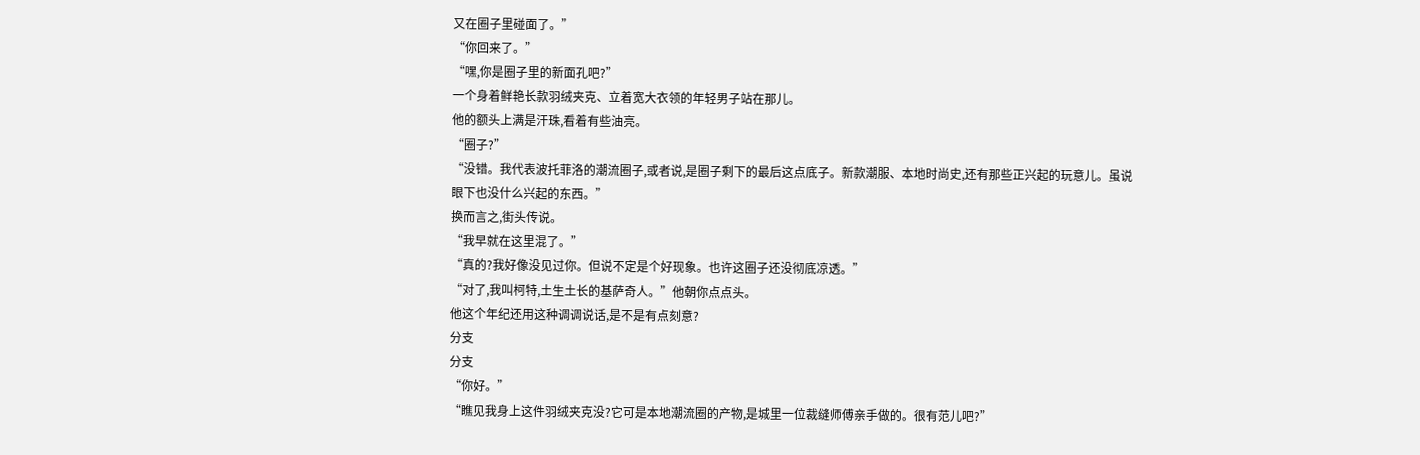又在圈子里碰面了。”
“你回来了。”
“嘿,你是圈子里的新面孔吧?”
一个身着鲜艳长款羽绒夹克、立着宽大衣领的年轻男子站在那儿。
他的额头上满是汗珠,看着有些油亮。
“圈子?”
“没错。我代表波托菲洛的潮流圈子,或者说,是圈子剩下的最后这点底子。新款潮服、本地时尚史,还有那些正兴起的玩意儿。虽说眼下也没什么兴起的东西。”
换而言之,街头传说。
“我早就在这里混了。”
“真的?我好像没见过你。但说不定是个好现象。也许这圈子还没彻底凉透。”
“对了,我叫柯特,土生土长的基萨奇人。”他朝你点点头。
他这个年纪还用这种调调说话,是不是有点刻意?
分支
分支
“你好。”
“瞧见我身上这件羽绒夹克没?它可是本地潮流圈的产物,是城里一位裁缝师傅亲手做的。很有范儿吧?”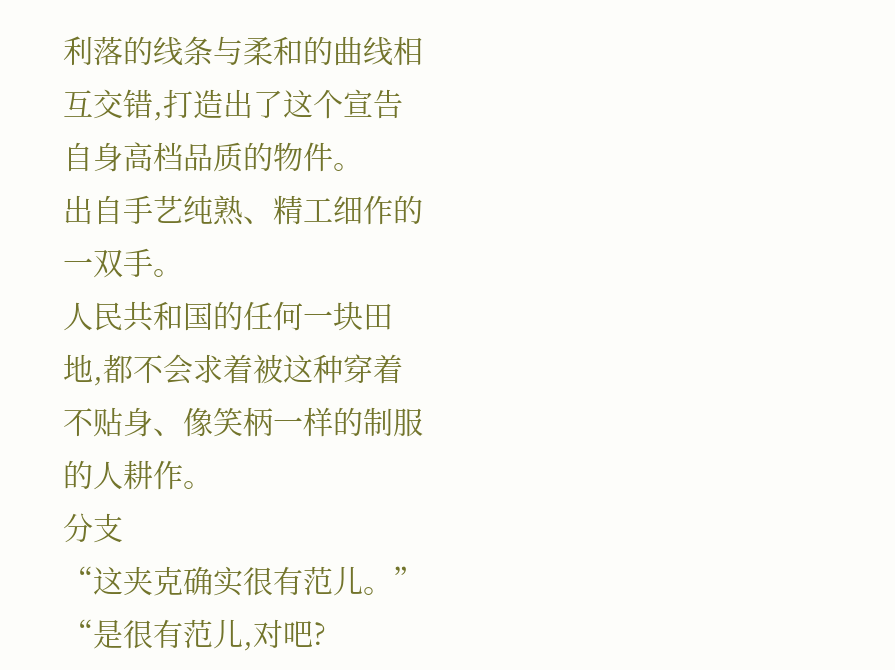利落的线条与柔和的曲线相互交错,打造出了这个宣告自身高档品质的物件。
出自手艺纯熟、精工细作的一双手。
人民共和国的任何一块田地,都不会求着被这种穿着不贴身、像笑柄一样的制服的人耕作。
分支
“这夹克确实很有范儿。”
“是很有范儿,对吧?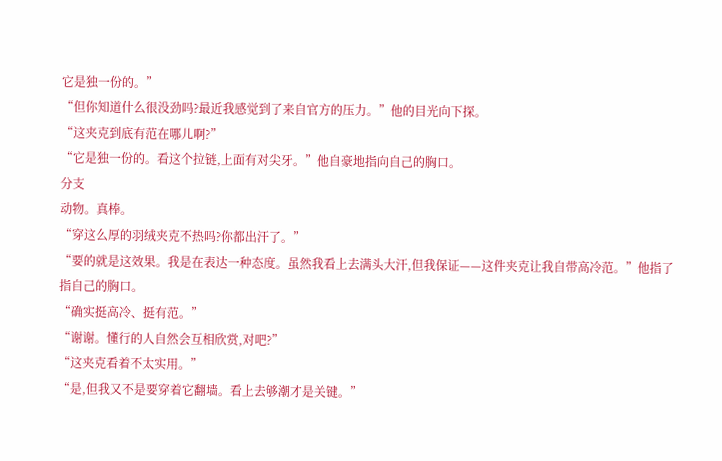它是独一份的。”
“但你知道什么很没劲吗?最近我感觉到了来自官方的压力。”他的目光向下探。
“这夹克到底有范在哪儿啊?”
“它是独一份的。看这个拉链,上面有对尖牙。”他自豪地指向自己的胸口。
分支
动物。真棒。
“穿这么厚的羽绒夹克不热吗?你都出汗了。”
“要的就是这效果。我是在表达一种态度。虽然我看上去满头大汗,但我保证——这件夹克让我自带高冷范。”他指了指自己的胸口。
“确实挺高冷、挺有范。”
“谢谢。懂行的人自然会互相欣赏,对吧?”
“这夹克看着不太实用。”
“是,但我又不是要穿着它翻墙。看上去够潮才是关键。”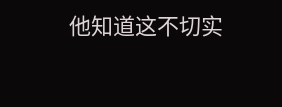他知道这不切实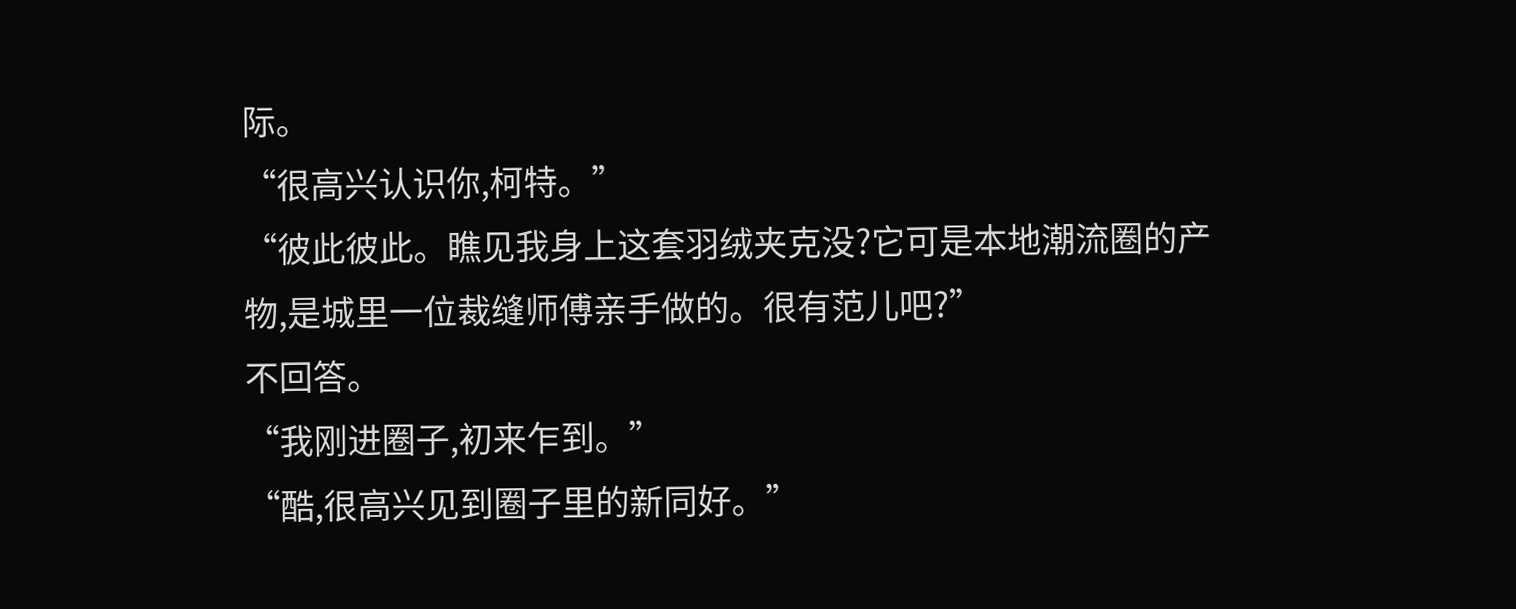际。
“很高兴认识你,柯特。”
“彼此彼此。瞧见我身上这套羽绒夹克没?它可是本地潮流圈的产物,是城里一位裁缝师傅亲手做的。很有范儿吧?”
不回答。
“我刚进圈子,初来乍到。”
“酷,很高兴见到圈子里的新同好。”